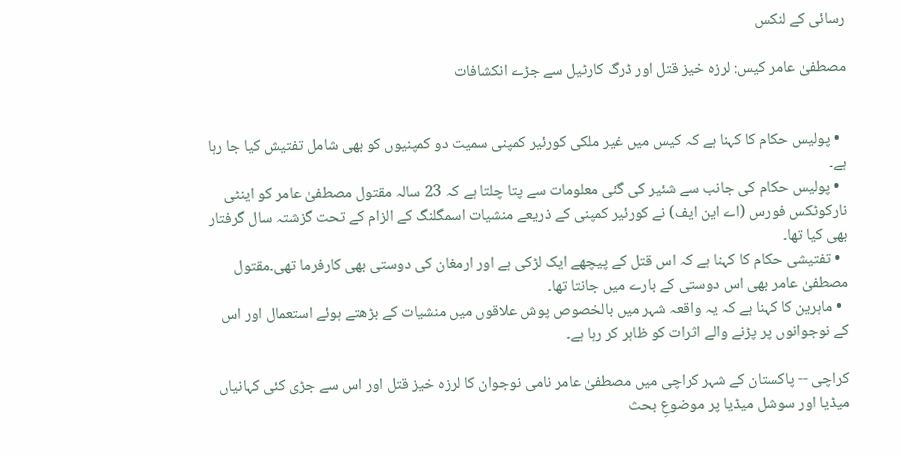رسائی کے لنکس

مصطفیٰ عامر کیس: لرزہ خیز قتل اور ڈرگ کارٹیل سے جڑے انکشافات


  • پولیس حکام کا کہنا ہے کہ کیس میں غیر ملکی کورئیر کمپنی سمیت دو کمپنیوں کو بھی شامل تفتیش کیا جا رہا ہے۔
  • پولیس حکام کی جانب سے شئیر کی گئی معلومات سے پتا چلتا ہے کہ 23 سالہ مقتول مصطفیٰ عامر کو اینٹی نارکوٹکس فورس (اے این ایف) نے کورئیر کمپنی کے ذریعے منشیات اسمگلنگ کے الزام کے تحت گزشتہ سال گرفتار بھی کیا تھا۔
  • تفتیشی حکام کا کہنا ہے کہ اس قتل کے پیچھے ایک لڑکی ہے اور ارمغان کی دوستی بھی کارفرما تھی۔مقتول مصطفیٰ عامر بھی اس دوستی کے بارے میں جانتا تھا۔
  • ماہرین کا کہنا ہے کہ یہ واقعہ شہر میں بالخصوص پوش علاقوں میں منشیات کے بڑھتے ہوئے استعمال اور اس کے نوجوانوں پر پڑنے والے اثرات کو ظاہر کر رہا ہے۔

کراچی -- پاکستان کے شہر کراچی میں مصطفیٰ عامر نامی نوجوان کا لرزہ خیز قتل اور اس سے جڑی کئی کہانیاں میڈیا اور سوشل میڈیا پر موضوعِ بحث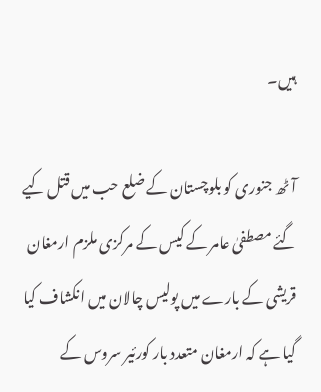ہیں۔

آٹھ جنوری کو بلوچستان کے ضلع حب میں قتل کیے گئے مصطفیٰ عامر کے کیس کے مرکزی ملزم ارمغان قریشی کے بارے میں پولیس چالان میں انکشاف کیا گیا ہے کہ ارمغان متعدد بار کورئیر سروس کے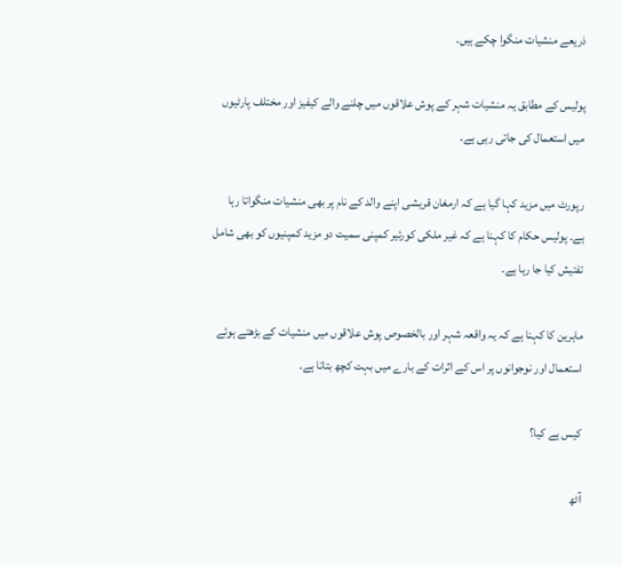ذریعے منشیات منگوا چکے ہیں۔

پولیس کے مطابق یہ منشیات شہر کے پوش علاقوں میں چلنے والے کیفیز اور مختلف پارٹیوں میں استعمال کی جاتی رہی ہے۔

رپورٹ میں مزید کہا گیا ہے کہ ارمغان قریشی اپنے والد کے نام پر بھی منشیات منگواتا رہا ہے۔ پولیس حکام کا کہنا ہے کہ غیر ملکی کورئیر کمپنی سمیت دو مزید کمپنیوں کو بھی شامل تفتیش کیا جا رہا ہے۔

ماہرین کا کہنا ہے کہ یہ واقعہ شہر اور بالخصوص پوش علاقوں میں منشیات کے بڑھتے ہوئے استعمال اور نوجوانوں پر اس کے اثرات کے بارے میں بہت کچھ بتاتا ہے۔

کیس ہے کیا؟

آٹھ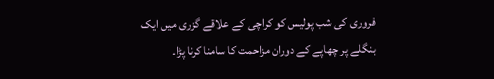فروری کی شب پولیس کو کراچی کے علاقے گزری میں ایک بنگلے پر چھاپے کے دوران مزاحمت کا سامنا کرنا پڑا۔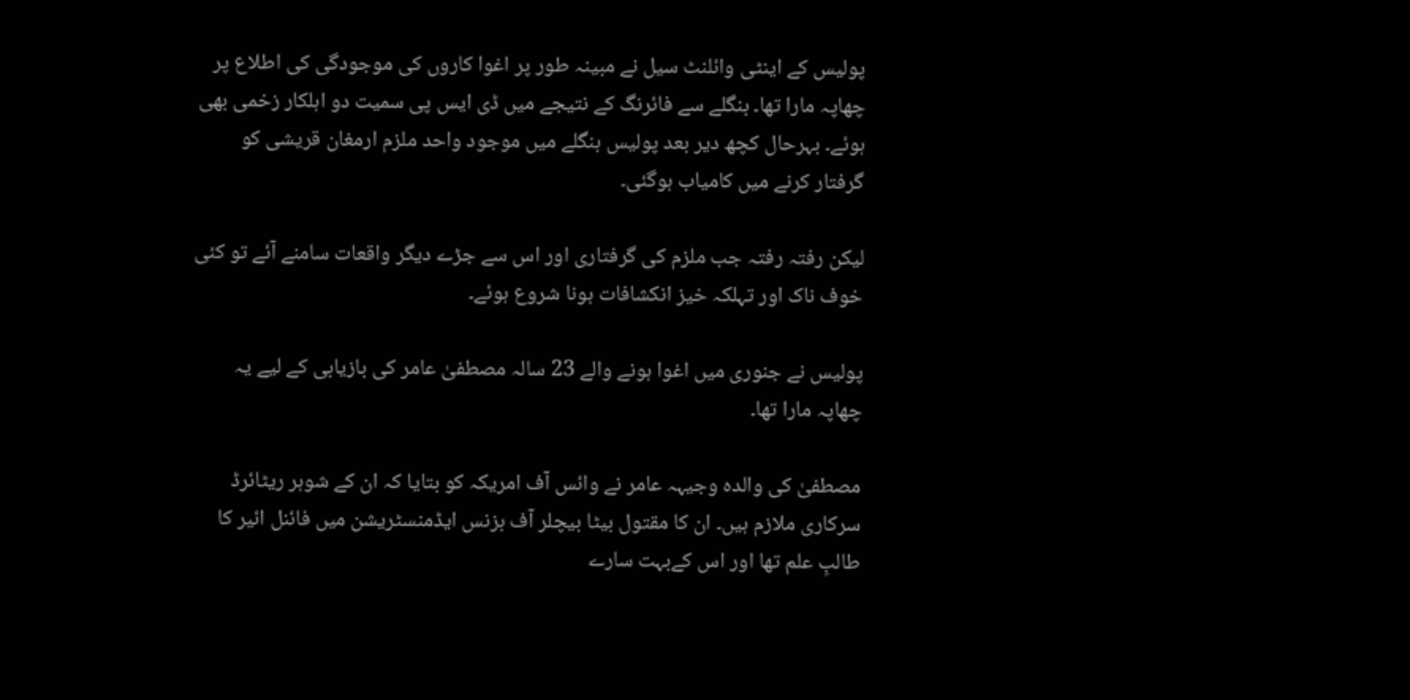پولیس کے اینٹی وائلنٹ سیل نے مبینہ طور پر اغوا کاروں کی موجودگی کی اطلاع پر چھاپہ مارا تھا۔ بنگلے سے فائرنگ کے نتیجے میں ڈی ایس پی سمیت دو اہلکار زخمی بھی ہوئے۔ بہرحال کچھ دیر بعد پولیس بنگلے میں موجود واحد ملزم ارمغان قریشی کو گرفتار کرنے میں کامیاب ہوگئی۔

لیکن رفتہ رفتہ جب ملزم کی گرفتاری اور اس سے جڑے دیگر واقعات سامنے آئے تو کئی خوف ناک اور تہلکہ خیز انکشافات ہونا شروع ہوئے۔

پولیس نے جنوری میں اغوا ہونے والے 23 سالہ مصطفیٰ عامر کی بازیابی کے لیے یہ چھاپہ مارا تھا۔

مصطفیٰ کی والدہ وجیہہ عامر نے وائس آف امریکہ کو بتایا کہ ان کے شوہر ریٹائرڈ سرکاری ملازم ہیں۔ ان کا مقتول بیٹا بیچلر آف بزنس ایڈمنسٹریشن میں فائنل ائیر کا طالبِ علم تھا اور اس کےبہت سارے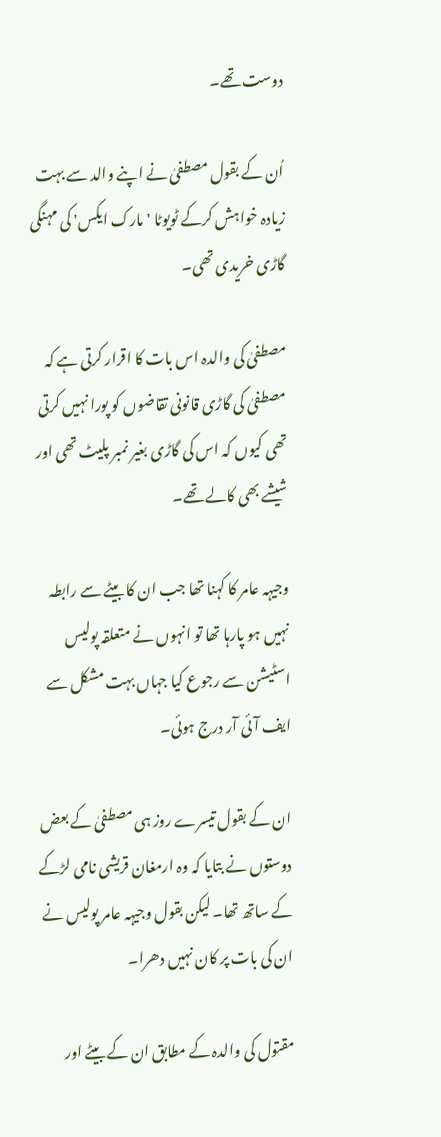دوست تھے۔

اُن کے بقول مصطفیٰ نے اپنے والد سے بہت زیادہ خواہش کرکے ٹویوٹا 'مارک ایکس' کی مہنگی گاڑی خریدی تھی۔

مصطفیٰ کی والدہ اس بات کا اقرار کرتی ہے کہ مصطفیٰ کی گاڑی قانونی تقاضوں کو پورا نہیں کرتی تھی کیوں کہ اس کی گاڑی بغیر نمبر پلیٹ تھی اور شیشے بھی کالے تھے۔

وجیہہ عامر کا کہنا تھا جب ان کا بیٹے سے رابطہ نہیں ہو پارہا تھا تو انہوں نے متعلقہ پولیس اسٹیشن سے رجوع کیا جہاں بہت مشکل سے ایف آئی آر درج ہوئی۔

ان کے بقول تیسرے روز ہی مصطفیٰ کے بعض دوستوں نے بتایا کہ وہ ارمغان قریشی نامی لڑکے کے ساتھ تھا۔ لیکن بقول وجیہہ عامر پولیس نے ان کی بات پر کان نہیں دھرا۔

مقتول کی والدہ کے مطابق ان کے بیٹے اور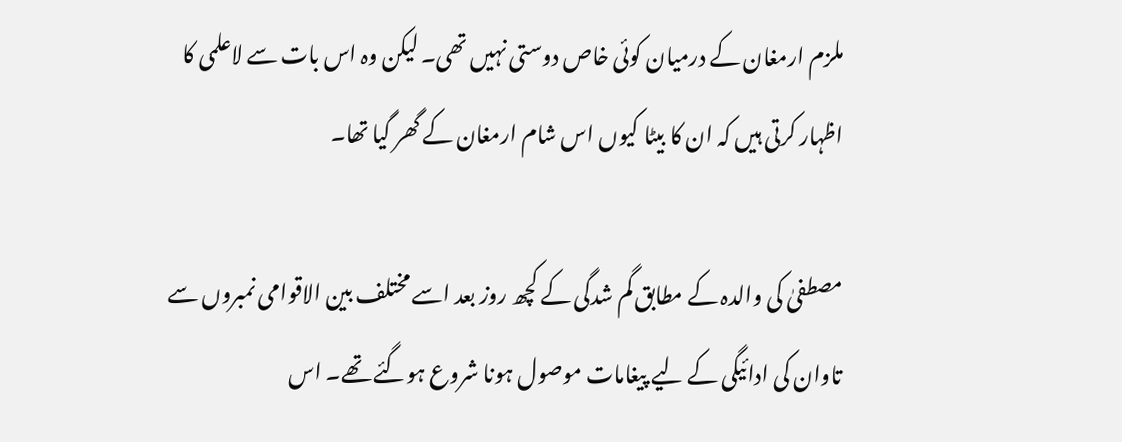ملزم ارمغان کے درمیان کوئی خاص دوستی نہیں تھی۔ لیکن وہ اس بات سے لاعلمی کا اظہار کرتی ہیں کہ ان کا بیٹا کیوں اس شام ارمغان کے گھر گیا تھا۔

مصطفیٰ کی والدہ کے مطابق گم شدگی کے کچھ روز بعد اسے مختلف بین الاقوامی نمبروں سے تاوان کی ادائیگی کے لیے پیغامات موصول ہونا شروع ہوگئے تھے۔ اس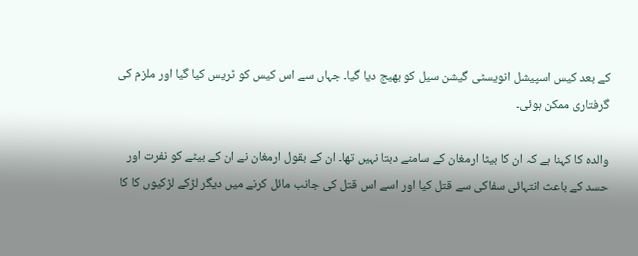کے بعد کیس اسپیشل انویسٹی گیشن سیل کو بھیج دیا گیا۔ جہاں سے اس کیس کو ٹریس کیا گیا اور ملزم کی گرفتاری ممکن ہوئی۔

والدہ کا کہنا ہے کہ ان کا بیٹا ارمغان کے سامنے دبتا نہیں تھا۔ ان کے بقول ارمغان نے ان کے بیٹے کو نفرت اور حسد کے باعث انتہائی سفاکی سے قتل کیا اور اسے اس قتل کی جانب مائل کرنے میں دیگر لڑکے لڑکیوں کا کا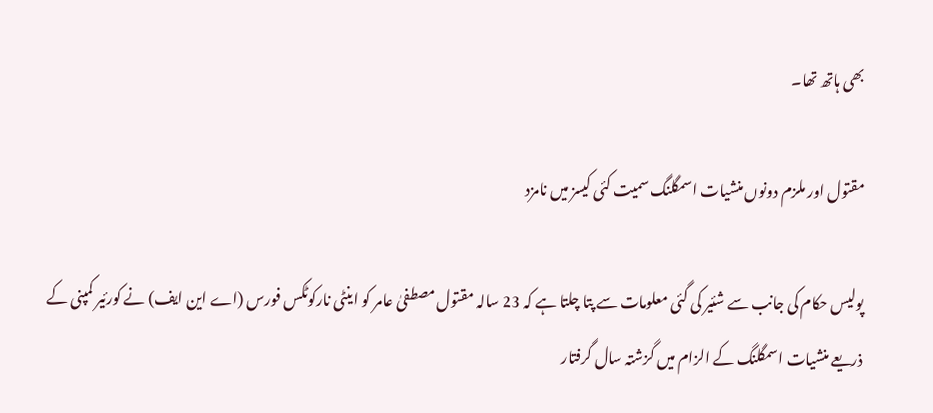بھی ہاتھ تھا۔

مقتول اور ملزم دونوں منشیات اسمگلنگ سمیت کئی کیسز میں نامزد

پولیس حکام کی جانب سے شئیر کی گئی معلومات سے پتا چلتا ہے کہ 23 سالہ مقتول مصطفیٰ عامر کو اینٹی نارکوٹکس فورس (اے این ایف) نے کورئیر کمپنی کے ذریعے منشیات اسمگلنگ کے الزام میں گزشتہ سال گرفتار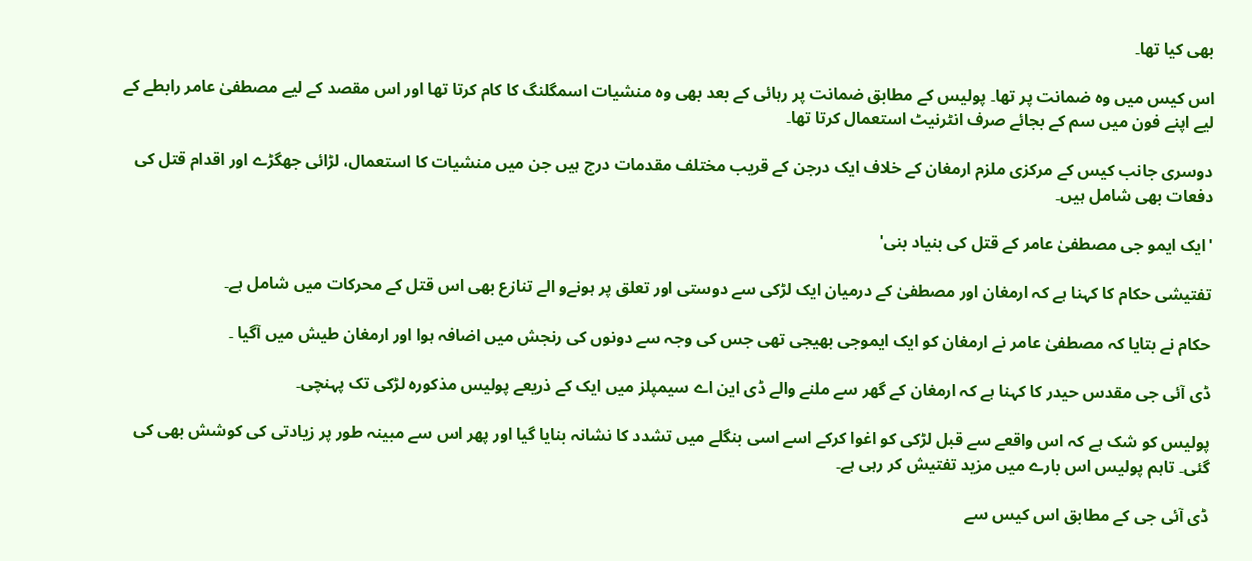بھی کیا تھا۔

اس کیس میں وہ ضمانت پر تھا۔ پولیس کے مطابق ضمانت پر رہائی کے بعد بھی وہ منشیات اسمگلنگ کا کام کرتا تھا اور اس مقصد کے لیے مصطفیٰ عامر رابطے کے لیے اپنے فون میں سم کے بجائے صرف انٹرنیٹ استعمال کرتا تھا۔

دوسری جانب کیس کے مرکزی ملزم ارمغان کے خلاف ایک درجن کے قریب مختلف مقدمات درج ہیں جن میں منشیات کا استعمال، لڑائی جھگڑے اور اقدام قتل کی دفعات بھی شامل ہیں۔

'ایک ایمو جی مصطفیٰ عامر کے قتل کی بنیاد بنی'

تفتیشی حکام کا کہنا ہے کہ ارمغان اور مصطفیٰ کے درمیان ایک لڑکی سے دوستی اور تعلق پر ہونےو الے تنازع بھی اس قتل کے محرکات میں شامل ہے۔

حکام نے بتایا کہ مصطفیٰ عامر نے ارمغان کو ایک ایموجی بھیجی تھی جس کی وجہ سے دونوں کی رنجش میں اضافہ ہوا اور ارمغان طیش میں آگیا ۔

ڈی آئی جی مقدس حیدر کا کہنا ہے کہ ارمغان کے گھر سے ملنے والے ڈی این اے سیمپلز میں ایک کے ذریعے پولیس مذکورہ لڑکی تک پہنچی۔

پولیس کو شک ہے کہ اس واقعے سے قبل لڑکی کو اغوا کرکے اسے اسی بنگلے میں تشدد کا نشانہ بنایا گیا اور پھر اس سے مبینہ طور پر زیادتی کی کوشش بھی کی گئی۔ تاہم پولیس اس بارے میں مزید تفتیش کر رہی ہے۔

ڈی آئی جی کے مطابق اس کیس سے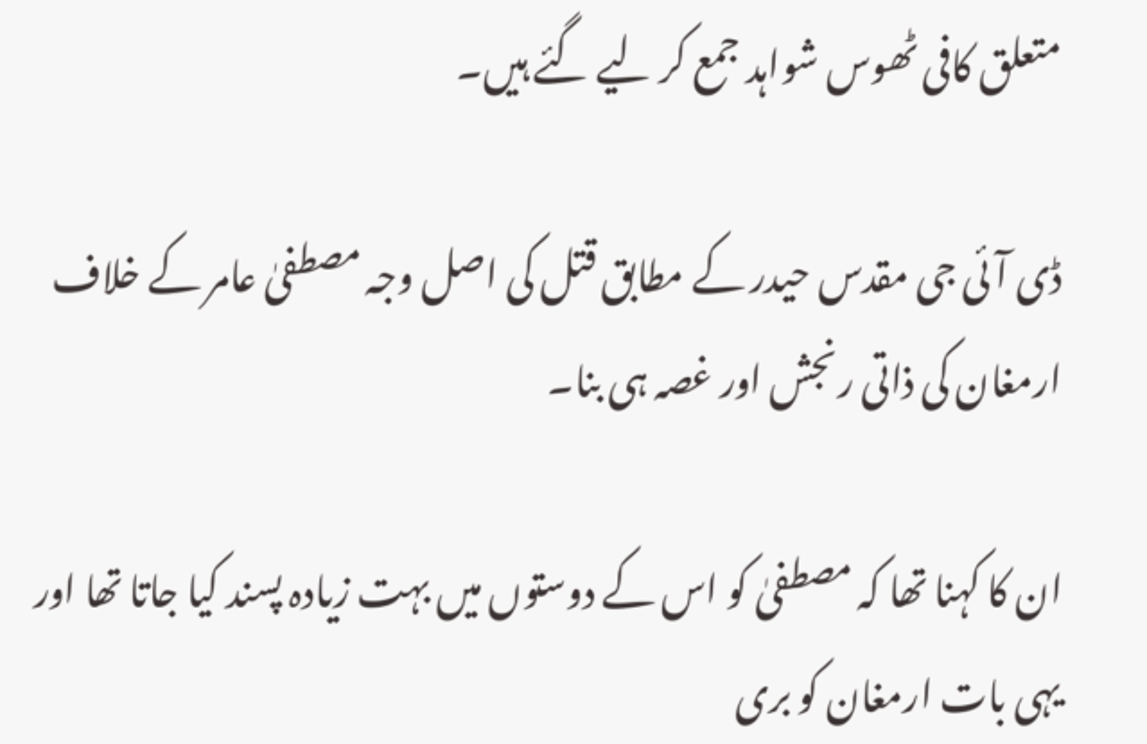متعلق کافی ٹھوس شواہد جمع کر لیے گئے ہیں۔

ڈی آئی جی مقدس حیدر کے مطابق قتل کی اصل وجہ مصطفیٰ عامر کے خلاف ارمغان کی ذاتی رنجش اور غصہ ہی بنا۔

ان کا کہنا تھا کہ مصطفیٰ کو اس کے دوستوں میں بہت زیادہ پسند کیا جاتا تھا اور یہی بات ارمغان کو بری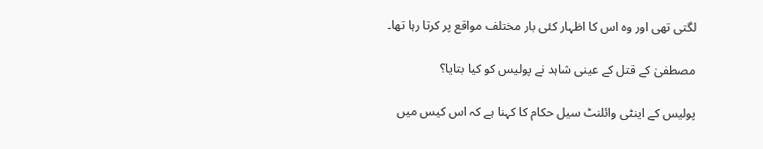لگتی تھی اور وہ اس کا اظہار کئی بار مختلف مواقع پر کرتا رہا تھا۔

مصطفیٰ کے قتل کے عینی شاہد نے پولیس کو کیا بتایا؟

پولیس کے اینٹی وائلنٹ سیل حکام کا کہنا ہے کہ اس کیس میں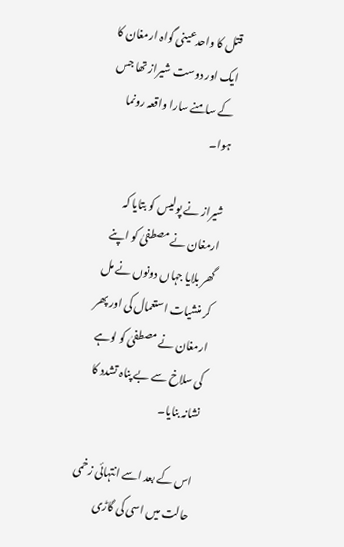قتل کا واحدعینی گواہ ارمغان کا ایک اور دوست شیراز تھا جس کے سامنے سارا واقعہ رونما ہوا۔

شیراز نے پولیس کو بتایا کہ ارمغان نے مصطفیٰ کو اپنے گھر بلایا جہاں دونوں نے مل کر منشیات استعمال کی اور پھر ارمغان نے مصطفیٰ کو لوہے کی سلاخ سے بے پناہ تشدد کا نشانہ بنایا۔

اس کے بعد اسے انتہائی زخمی حالت میں اسی کی گاڑی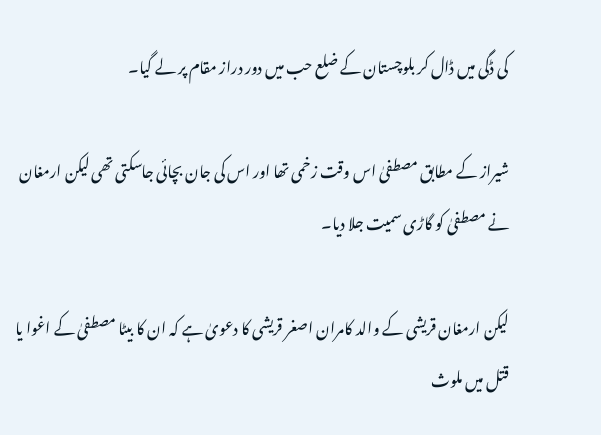کی ڈگی میں ڈال کر بلوچستان کے ضلع حب میں دور دراز مقام پر لے گیا۔

شیراز کے مطابق مصطفیٰ اس وقت زخمی تھا اور اس کی جان بچائی جاسکتی تھی لیکن ارمغان نے مصطفیٰ کو گاڑی سمیت جلا دیا۔

لیکن ارمغان قریشی کے والد کامران اصغر قریشی کا دعویٰ ہے کہ ان کا بیٹا مصطفیٰ کے اغوا یا قتل میں ملوث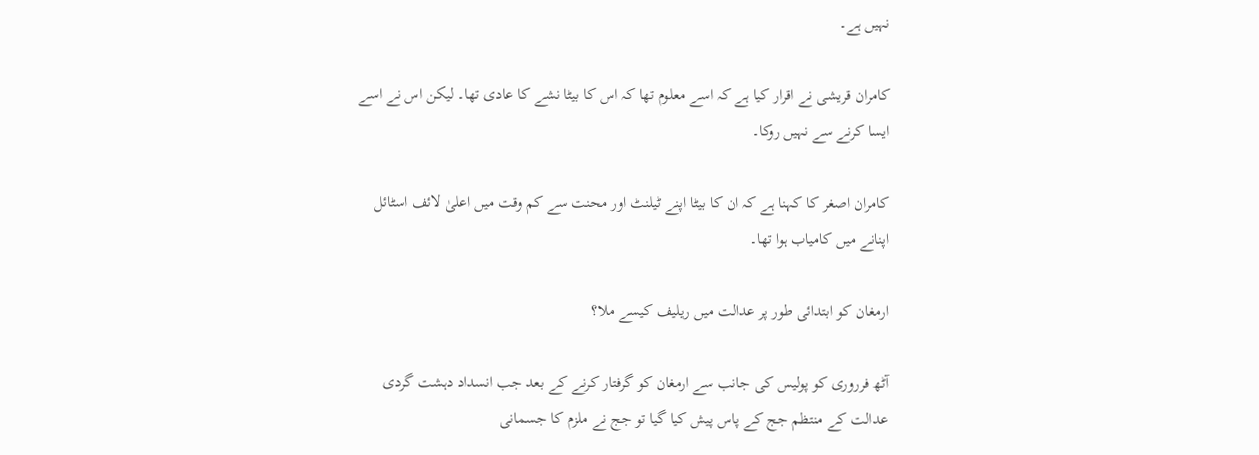نہیں ہے۔

کامران قریشی نے اقرار کیا ہے کہ اسے معلوم تھا کہ اس کا بیٹا نشے کا عادی تھا۔ لیکن اس نے اسے ایسا کرنے سے نہیں روکا۔

کامران اصغر کا کہنا ہے کہ ان کا بیٹا اپنے ٹیلنٹ اور محنت سے کم وقت میں اعلیٰ لائف اسٹائل اپنانے میں کامیاب ہوا تھا۔

ارمغان کو ابتدائی طور پر عدالت میں ریلیف کیسے ملا؟

آٹھ فرروری کو پولیس کی جانب سے ارمغان کو گرفتار کرنے کے بعد جب انسداد دہشت گردی عدالت کے منتظم جج کے پاس پیش کیا گیا تو جج نے ملزم کا جسمانی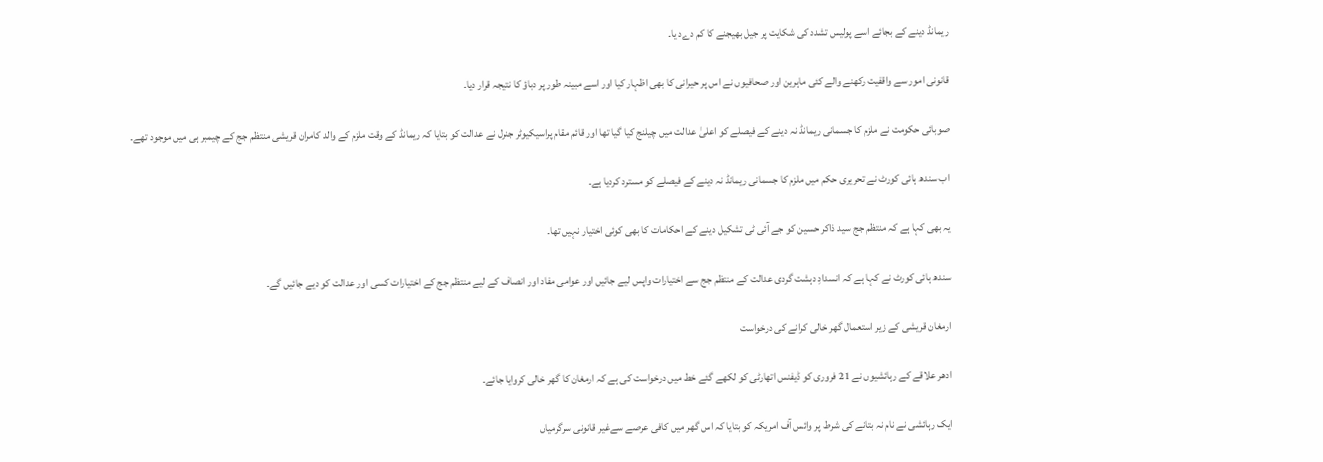ریمانڈ دینے کے بجائے اسے پولیس تشدد کی شکایت پر جیل بھیجنے کا کم دےد یا۔

قانونی امور سے واقفیت رکھنے والے کئی ماہرین اور صحافیوں نے اس پر حیرانی کا بھی اظہار کیا اور اسے مبینہ طور پر دباؤ کا نتیجہ قرار دیا۔

صوبائی حکومت نے ملزم کا جسمانی ریمانڈ نہ دینے کے فیصلے کو اعلیٰ عدالت میں چیلنج کیا گیا تھا اور قائم مقام پراسیکیوٹر جنرل نے عدالت کو بتایا کہ ریمانڈ کے وقت ملزم کے والد کامران قریشی منتظم جج کے چیمبر ہی میں موجود تھے۔

اب سندھ ہائی کورٹ نے تحریری حکم میں ملزم کا جسمانی ریمانڈ نہ دینے کے فیصلے کو مسترد کردیا ہے۔

یہ بھی کہا ہے کہ منتظم جج سید ذاکر حسین کو جے آئی ٹی تشکیل دینے کے احکامات کا بھی کوئی اختیار نہیں تھا۔

سندھ ہائی کورٹ نے کہا ہے کہ انسدادِ دہشت گردی عدالت کے منتظم جج سے اختیارات واپس لیے جائیں اور عوامی مفاد اور انصاف کے لیے منتظم جج کے اختیارات کسی اور عدالت کو دیے جائیں گے۔

ارمغان قریشی کے زیر استعمال گھر خالی کرانے کی درخواست

ادھر علاقے کے رہائشیوں نے 21 فروری کو ڈیفنس اتھارٹی کو لکھے گئے خط میں درخواست کی ہے کہ ارمغان کا گھر خالی کروایا جائے۔

ایک رہائشی نے نام نہ بتانے کی شرط پر وائس آف امریکہ کو بتایا کہ اس گھر میں کافی عرصے سےغیر قانونی سرگرمیاں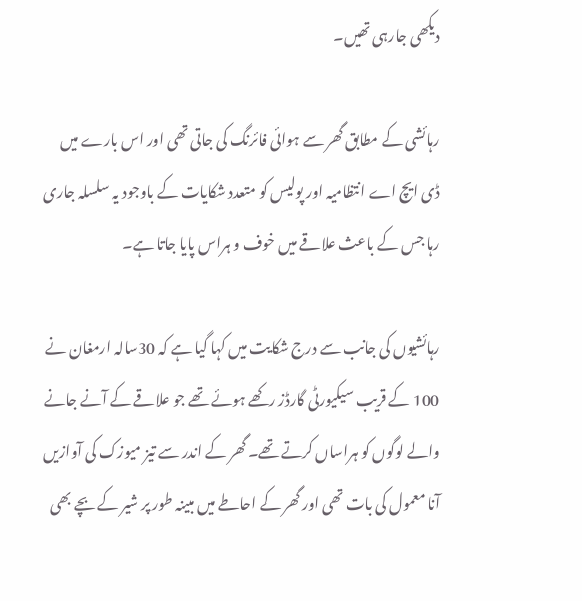دیکھی جارہی تھیں۔

رہائشی کے مطابق گھر سے ہوائی فائرنگ کی جاتی تھی اور اس بارے میں ڈی ایچ اے انتظامیہ اور پولیس کو متعدد شکایات کے باوجود یہ سلسلہ جاری رہا جس کے باعث علاقے میں خوف و ہراس پایا جاتا ہے۔

رہائشیوں کی جانب سے درج شکایت میں کہا گیا ہے کہ 30سالہ ارمغان نے 100 کے قریب سیکیورٹی گارڈز رکھے ہوئے تھے جو علاقے کے آنے جانے والے لوگوں کو ہراساں کرتے تھے۔ گھر کے اندر سے تیز میوزک کی آوازیں آنا معمول کی بات تھی اور گھر کے احاطے میں مبینہ طور پر شیر کے بچے بھی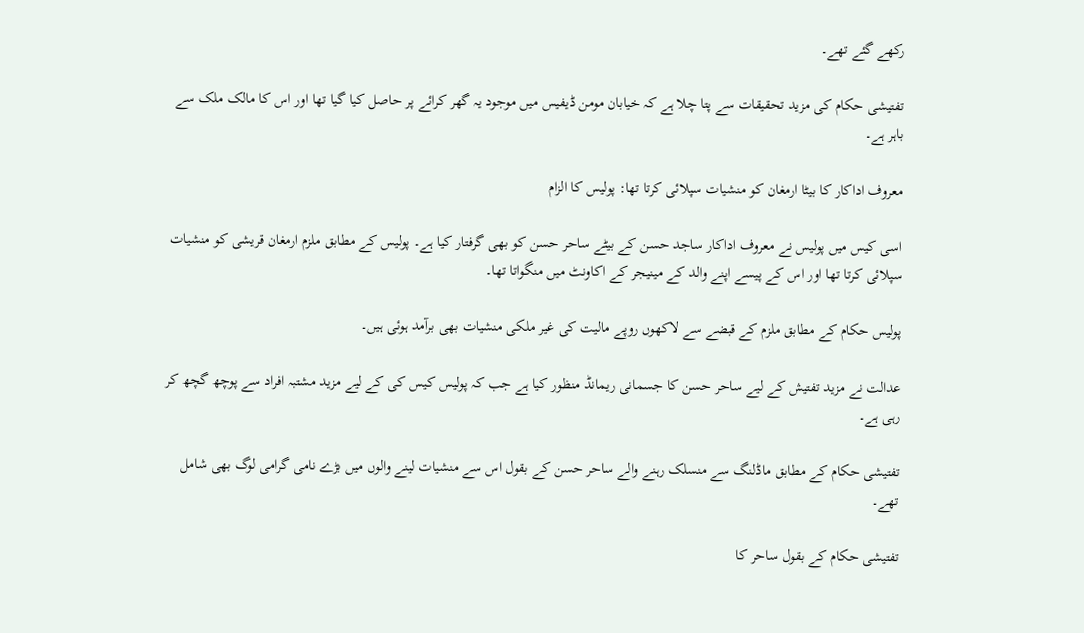رکھے گئے تھے۔

تفتیشی حکام کی مزید تحقیقات سے پتا چلا ہے کہ خیابان مومن ڈیفیس میں موجود یہ گھر کرائے پر حاصل کیا گیا تھا اور اس کا مالک ملک سے باہر ہے۔

معروف اداکار کا بیٹا ارمغان کو منشیات سپلائی کرتا تھا: پولیس کا الزام

اسی کیس میں پولیس نے معروف اداکار ساجد حسن کے بیٹے ساحر حسن کو بھی گرفتار کیا ہے۔ پولیس کے مطابق ملزم ارمغان قریشی کو منشیات سپلائی کرتا تھا اور اس کے پیسے اپنے والد کے مینیجر کے اکاونٹ میں منگواتا تھا۔

پولیس حکام کے مطابق ملزم کے قبضے سے لاکھوں روپے مالیت کی غیر ملکی منشیات بھی برآمد ہوئی ہیں۔

عدالت نے مزید تفتیش کے لیے ساحر حسن کا جسمانی ریمانڈ منظور کیا ہے جب کہ پولیس کیس کی کے لیے مزید مشتبہ افراد سے پوچھ گچھ کر رہی ہے۔

تفتیشی حکام کے مطابق ماڈلنگ سے منسلک رہنے والے ساحر حسن کے بقول اس سے منشیات لینے والوں میں بڑے نامی گرامی لوگ بھی شامل تھے۔

تفتیشی حکام کے بقول ساحر کا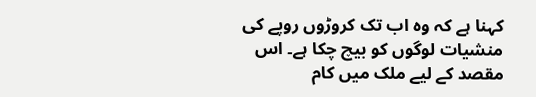کہنا ہے کہ وہ اب تک کروڑوں روپے کی منشیات لوگوں کو بیچ چکا ہے۔ اس مقصد کے لیے ملک میں کام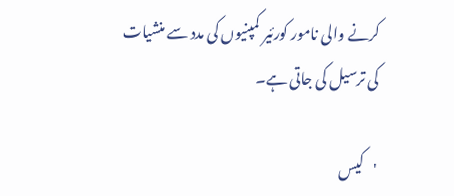کرنے والی نامور کورئیر کمپنیوں کی مدد سے منشیات کی ترسیل کی جاتی ہے۔

'کیس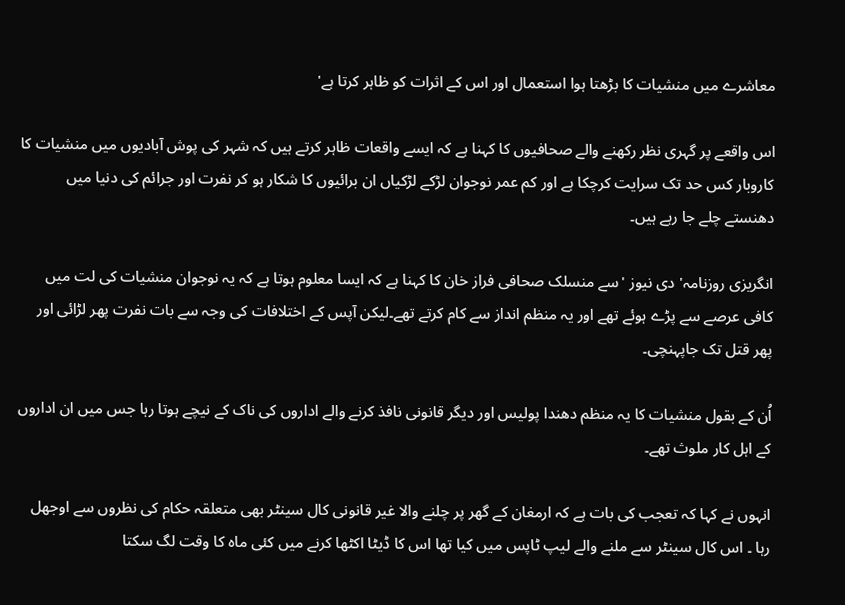معاشرے میں منشیات کا بڑھتا ہوا استعمال اور اس کے اثرات کو ظاہر کرتا ہے'

اس واقعے پر گہری نظر رکھنے والے صحافیوں کا کہنا ہے کہ ایسے واقعات ظاہر کرتے ہیں کہ شہر کی پوش آبادیوں میں منشیات کا کاروبار کس حد تک سرایت کرچکا ہے اور کم عمر نوجوان لڑکے لڑکیاں ان برائیوں کا شکار ہو کر نفرت اور جرائم کی دنیا میں دھنستے چلے جا رہے ہیں۔

انگریزی روزنامہ' دی نیوز 'سے منسلک صحافی فراز خان کا کہنا ہے کہ ایسا معلوم ہوتا ہے کہ یہ نوجوان منشیات کی لت میں کافی عرصے سے پڑے ہوئے تھے اور یہ منظم انداز سے کام کرتے تھے۔لیکن آپس کے اختلافات کی وجہ سے بات نفرت پھر لڑائی اور پھر قتل تک جاپہنچی۔

اُن کے بقول منشیات کا یہ منظم دھندا پولیس اور دیگر قانونی نافذ کرنے والے اداروں کی ناک کے نیچے ہوتا رہا جس میں ان اداروں کے اہل کار ملوث تھے۔

انہوں نے کہا کہ تعجب کی بات ہے کہ ارمغان کے گھر پر چلنے والا غیر قانونی کال سینٹر بھی متعلقہ حکام کی نظروں سے اوجھل رہا ۔ اس کال سینٹر سے ملنے والے لیپ ٹاپس میں کیا تھا اس کا ڈیٹا اکٹھا کرنے میں کئی ماہ کا وقت لگ سکتا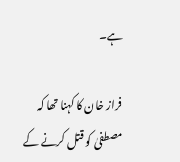ہے۔

فراز خان کا کہنا تھا کہ مصطفیٰ کو قتل کرنے کے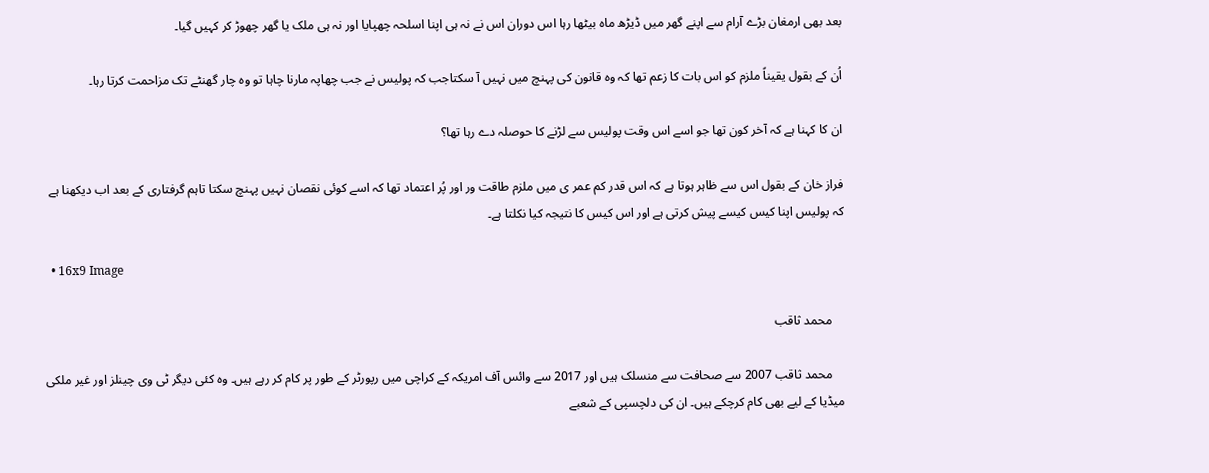بعد بھی ارمغان بڑے آرام سے اپنے گھر میں ڈیڑھ ماہ بیٹھا رہا اس دوران اس نے نہ ہی اپنا اسلحہ چھپایا اور نہ ہی ملک یا گھر چھوڑ کر کہیں گیا۔

اُن کے بقول یقیناً ملزم کو اس بات کا زعم تھا کہ وہ قانون کی پہنچ میں نہیں آ سکتاجب کہ پولیس نے جب چھاپہ مارنا چاہا تو وہ چار گھنٹے تک مزاحمت کرتا رہا۔

ان کا کہنا ہے کہ آخر کون تھا جو اسے اس وقت پولیس سے لڑنے کا حوصلہ دے رہا تھا؟

فراز خان کے بقول اس سے ظاہر ہوتا ہے کہ اس قدر کم عمر ی میں ملزم طاقت ور اور پُر اعتماد تھا کہ اسے کوئی نقصان نہیں پہنچ سکتا تاہم گرفتاری کے بعد اب دیکھنا ہے کہ پولیس اپنا کیس کیسے پیش کرتی ہے اور اس کیس کا نتیجہ کیا نکلتا ہے۔

  • 16x9 Image

    محمد ثاقب

    محمد ثاقب 2007 سے صحافت سے منسلک ہیں اور 2017 سے وائس آف امریکہ کے کراچی میں رپورٹر کے طور پر کام کر رہے ہیں۔ وہ کئی دیگر ٹی وی چینلز اور غیر ملکی میڈیا کے لیے بھی کام کرچکے ہیں۔ ان کی دلچسپی کے شعبے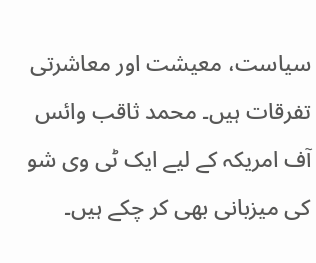سیاست، معیشت اور معاشرتی تفرقات ہیں۔ محمد ثاقب وائس آف امریکہ کے لیے ایک ٹی وی شو کی میزبانی بھی کر چکے ہیں۔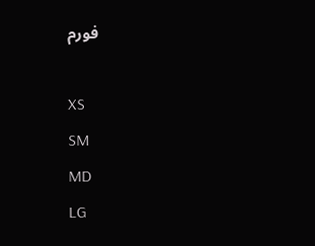فورم

XS
SM
MD
LG